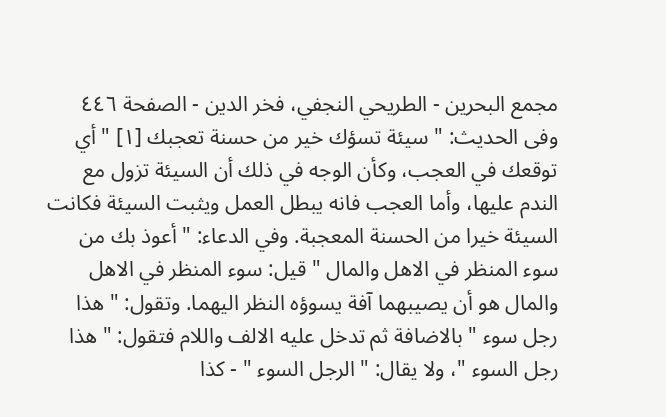مجمع البحرين - الطريحي النجفي، فخر الدين - الصفحة ٤٤٦
وفى الحديث: " سيئة تسؤك خير من حسنة تعجبك [١] " أي توقعك في العجب، وكأن الوجه في ذلك أن السيئة تزول مع الندم عليها، وأما العجب فانه يبطل العمل ويثبت السيئة فكانت السيئة خيرا من الحسنة المعجبة. وفي الدعاء: " أعوذ بك من سوء المنظر في الاهل والمال " قيل: سوء المنظر في الاهل والمال هو أن يصيبهما آفة يسوؤه النظر اليهما. وتقول: " هذا رجل سوء " بالاضافة ثم تدخل عليه الالف واللام فتقول: " هذا رجل السوء "، ولا يقال: " الرجل السوء " - كذا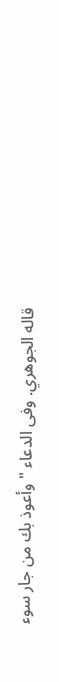قاله الجوهري. وفى الدعاء " وأعوذ بك من جار سوء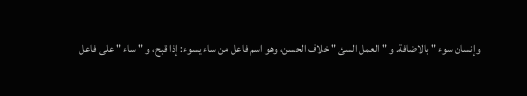وإنسان سوء " بالاضافة. و " العمل السئ " خلاف الحسن، وهو اسم فاعل من ساء يسوء: إذا قبح، و " ساء " على فاعل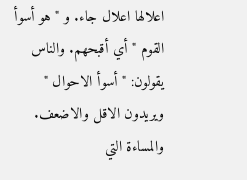اعلالها اعلال جاء. و " هو أسوأ القوم " أي أقبحهم. والناس يقولون: " أسوأ الاحوال " ويريدون الاقل والاضعف. والمساءة التي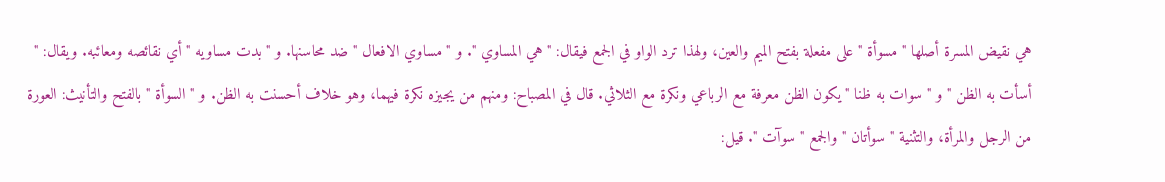هي نقيض المسرة أصلها " مسوأة " على مفعلة بفتح الميم والعين، ولهذا ترد الواو في الجمع فيقال: " هي المساوي ". و " مساوي الافعال " ضد محاسنها. و " بدت مساويه " أي نقائصه ومعائبه. ويقال: " أسأت به الظن " و " سوات به ظنا " يكون الظن معرفة مع الرباعي ونكرة مع الثلاثي. قال في المصباح: ومنهم من يجيزه نكرة فيهما، وهو خلاف أحسنت به الظن. و " السوأة " بالفتح والتأنيث: العورة من الرجل والمرأة، والتثنية " سوأتان " والجمع " سوآت ". قيل: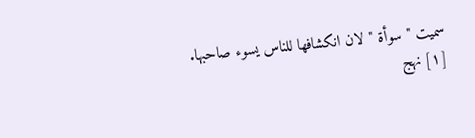سميت " سوأة " لان انكشافها للناس يسوء صاحبها.
[١] نهج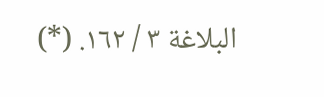البلاغة ٣ / ١٦٢. (*)